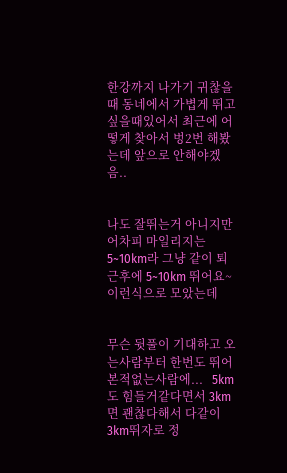한강까지 나가기 귀찮을때 동네에서 가볍게 뛰고싶을때있어서 최근에 어떻게 찾아서 벙2번 해봤는데 앞으로 안해야겠음..


나도 잘뛰는거 아니지만 어차피 마일리지는 5~10km라 그냥 같이 퇴근후에 5~10km 뛰어요~ 이런식으로 모았는데


무슨 뒷풀이 기대하고 오는사람부터 한번도 뛰어본적없는사람에...   5km도 힘들거같다면서 3km면 괜찮다해서 다같이 3km뛰자로 정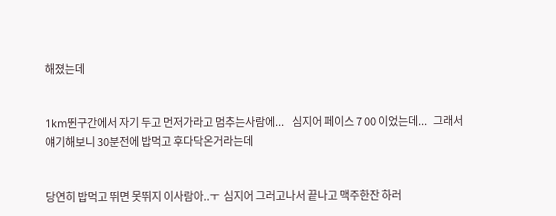해졌는데


1km뛴구간에서 자기 두고 먼저가라고 멈추는사람에...    심지어 페이스 7 00 이었는데...   그래서 얘기해보니 30분전에 밥먹고 후다닥온거라는데


당연히 밥먹고 뛰면 못뛰지 이사람아..ㅜ  심지어 그러고나서 끝나고 맥주한잔 하러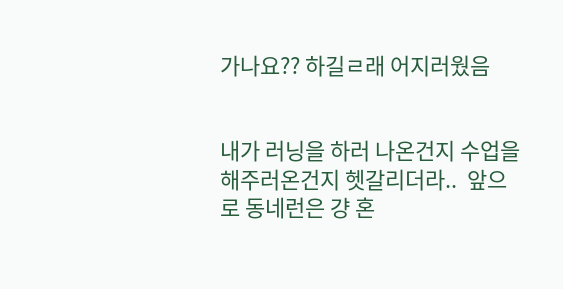가나요?? 하길ㄹ래 어지러웠음


내가 러닝을 하러 나온건지 수업을 해주러온건지 헷갈리더라..  앞으로 동네런은 걍 혼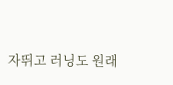자뛰고 러닝도 원래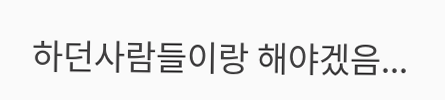하던사람들이랑 해야겠음...